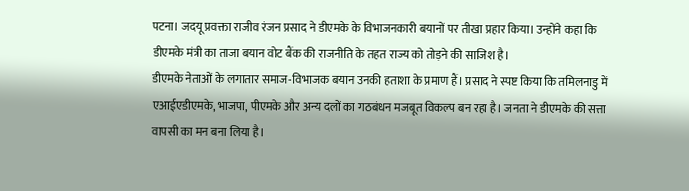पटना। जदयू प्रवक्ता राजीव रंजन प्रसाद ने डीएमके के विभाजनकारी बयानों पर तीखा प्रहार किया। उन्होंने कहा कि डीएमके मंत्री का ताजा बयान वोट बैंक की राजनीति के तहत राज्य को तोड़ने की साजिश है।
डीएमके नेताओं के लगातार समाज-विभाजक बयान उनकी हताशा के प्रमाण हैं। प्रसाद ने स्पष्ट किया कि तमिलनाडु में एआईएडीएमके, भाजपा, पीएमके और अन्य दलों का गठबंधन मजबूत विकल्प बन रहा है। जनता ने डीएमके की सत्ता वापसी का मन बना लिया है।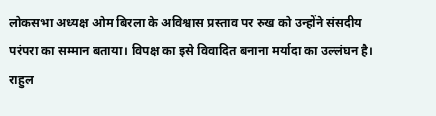लोकसभा अध्यक्ष ओम बिरला के अविश्वास प्रस्ताव पर रुख को उन्होंने संसदीय परंपरा का सम्मान बताया। विपक्ष का इसे विवादित बनाना मर्यादा का उल्लंघन है।
राहुल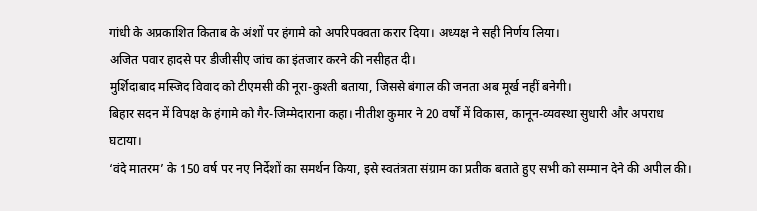गांधी के अप्रकाशित किताब के अंशों पर हंगामे को अपरिपक्वता करार दिया। अध्यक्ष ने सही निर्णय लिया।
अजित पवार हादसे पर डीजीसीए जांच का इंतजार करने की नसीहत दी।
मुर्शिदाबाद मस्जिद विवाद को टीएमसी की नूरा-कुश्ती बताया, जिससे बंगाल की जनता अब मूर्ख नहीं बनेगी।
बिहार सदन में विपक्ष के हंगामे को गैर-जिम्मेदाराना कहा। नीतीश कुमार ने 20 वर्षों में विकास, कानून-व्यवस्था सुधारी और अपराध घटाया।
‘वंदे मातरम’ के 150 वर्ष पर नए निर्देशों का समर्थन किया, इसे स्वतंत्रता संग्राम का प्रतीक बताते हुए सभी को सम्मान देने की अपील की।